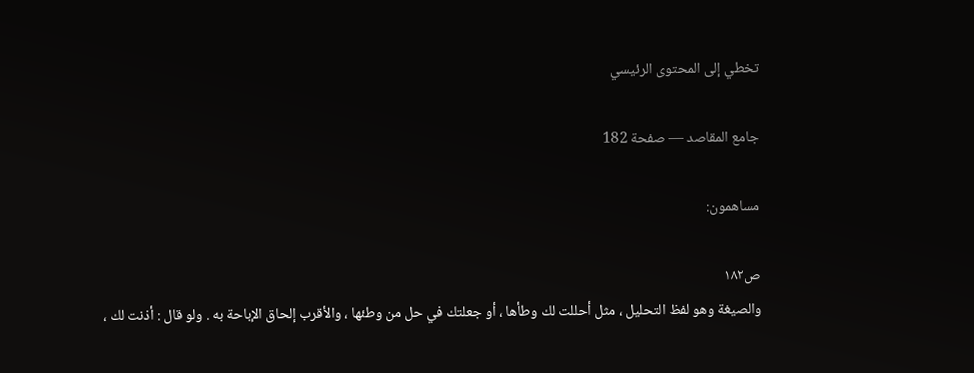تخطي إلى المحتوى الرئيسي

جامع المقاصد — صفحة 182

مساهمون:

ص١٨٢
والصيغة وهو لفظ التحليل ، مثل أحللت لك وطأها ، أو جعلتك في حل من وطئها ، والأقرب إلحاق الإباحة به . ولو قال : أذنت لك ،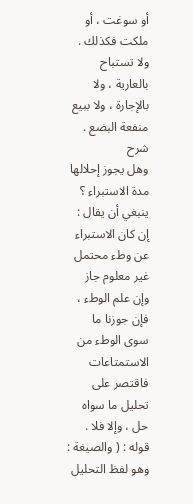أو سوغت ، أو ملكت فكذلك . ولا تستباح بالعارية ، ولا بالإجارة ، ولا ببيع منفعة البضع .
شرح
وهل يجوز إحلالها مدة الاستبراء ؟ ينبغي أن يقال : إن كان الاستبراء عن وطء محتمل غير معلوم جاز وإن علم الوطء ، فإن جوزنا ما سوى الوطء من الاستمتاعات فاقتصر على تحليل ما سواه حل ، وإلا فلا . قوله : ( والصيغة : وهو لفظ التحليل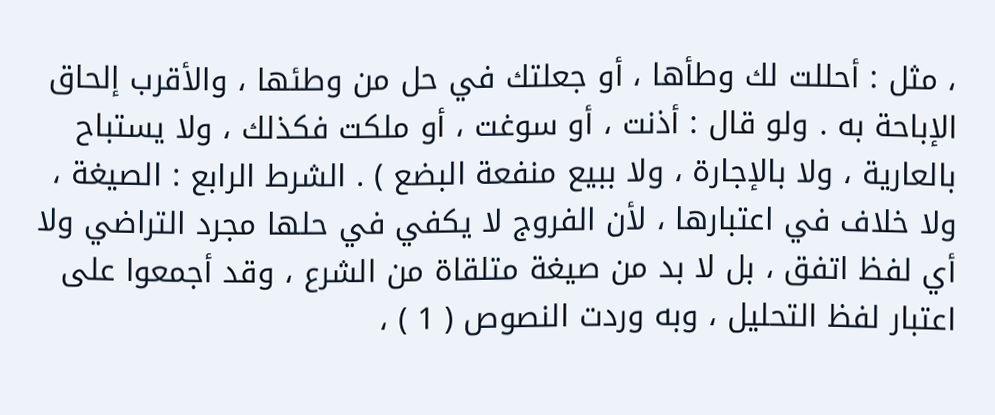، مثل : أحللت لك وطأها ، أو جعلتك في حل من وطئها ، والأقرب إلحاق الإباحة به . ولو قال : أذنت ، أو سوغت ، أو ملكت فكذلك ، ولا يستباح بالعارية ، ولا بالإجارة ، ولا ببيع منفعة البضع ) . الشرط الرابع : الصيغة ، ولا خلاف في اعتبارها ، لأن الفروج لا يكفي في حلها مجرد التراضي ولا أي لفظ اتفق ، بل لا بد من صيغة متلقاة من الشرع ، وقد أجمعوا على اعتبار لفظ التحليل ، وبه وردت النصوص ( 1 ) ،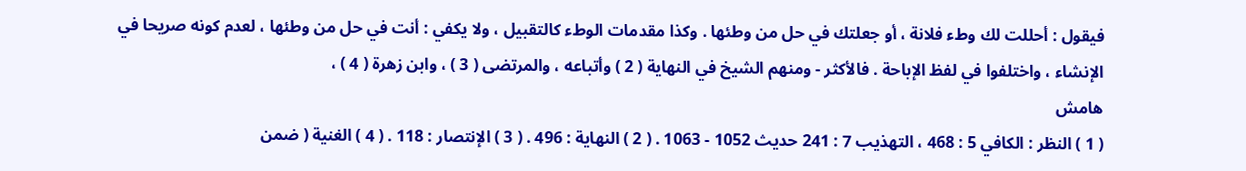فيقول : أحللت لك وطء فلانة ، أو جعلتك في حل من وطئها . وكذا مقدمات الوطء كالتقبيل ، ولا يكفي : أنت في حل من وطئها ، لعدم كونه صريحا في الإنشاء ، واختلفوا في لفظ الإباحة . فالأكثر - ومنهم الشيخ في النهاية ( 2 ) وأتباعه ، والمرتضى ( 3 ) ، وابن زهرة ( 4 ) ،
هامش
( 1 ) النظر : الكافي 5 : 468 ، التهذيب 7 : 241 حديث 1052 - 1063 . ( 2 ) النهاية : 496 . ( 3 ) الإنتصار : 118 . ( 4 ) الغنية ( ضمن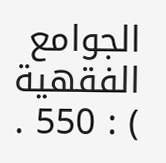الجوامع الفقهية ) : 550 .